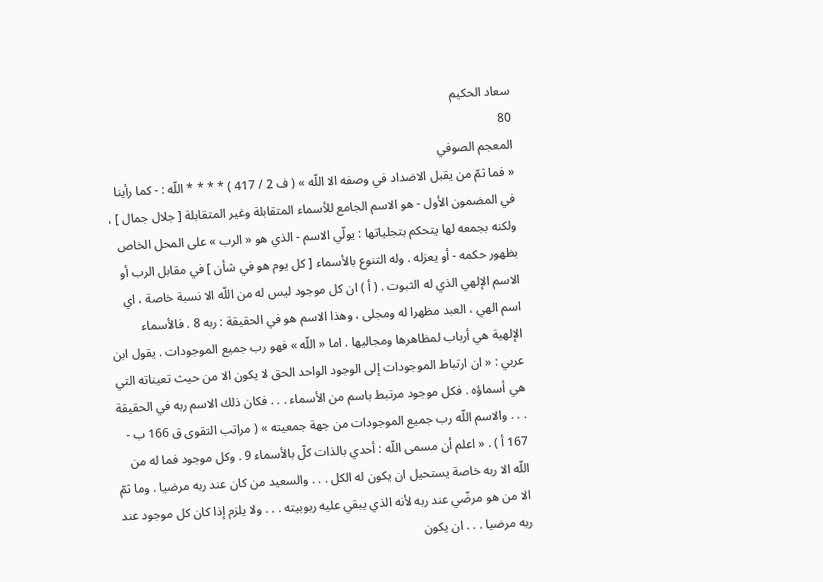سعاد الحكيم
80
المعجم الصوفي
« فما ثمّ من يقبل الاضداد في وصفه الا اللّه » ( ف 2 / 417 ) * * * * اللّه : - كما رأينا في المضمون الأول - هو الاسم الجامع للأسماء المتقابلة وغير المتقابلة [ جلال جمال ] ، ولكنه بجمعه لها يتحكم بتجلياتها : يولّي الاسم - الذي هو « الرب » على المحل الخاص بظهور حكمه - أو يعزله . وله التنوع بالأسماء [ كل يوم هو في شأن ] في مقابل الرب أو الاسم الإلهي الذي له الثبوت . ( أ ) ان كل موجود ليس له من اللّه الا نسبة خاصة ، اي اسم الهي ، العبد مظهرا له ومجلى ، وهذا الاسم هو في الحقيقة : ربه 8 . فالأسماء الإلهية هي أرباب لمظاهرها ومجاليها . اما « اللّه » فهو رب جميع الموجودات . يقول ابن عربي : « ان ارتباط الموجودات إلى الوجود الواحد الحق لا يكون الا من حيث تعيناته التي هي أسماؤه . فكل موجود مرتبط باسم من الأسماء . . . فكان ذلك الاسم ربه في الحقيقة . . . والاسم اللّه رب جميع الموجودات من جهة جمعيته » ( مراتب التقوى ق 166 ب - 167 أ ) . « اعلم أن مسمى اللّه : أحدي بالذات كلّ بالأسماء 9 . وكل موجود فما له من اللّه الا ربه خاصة يستحيل ان يكون له الكل . . . والسعيد من كان عند ربه مرضيا . وما ثمّ الا من هو مرضّي عند ربه لأنه الذي يبقي عليه ربوبيته . . . ولا يلزم إذا كان كل موجود عند ربه مرضيا . . . ان يكون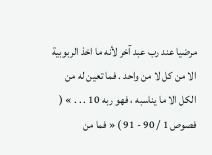مرضيا عند رب عبد آخر لأنه ما اخذ الربوبية الا من كل لا من واحد . فما تعين له من الكل الا ما يناسبه ، فهو ربه 10 . . . » ( فصوص 1 / 90 - 91 ) « فما من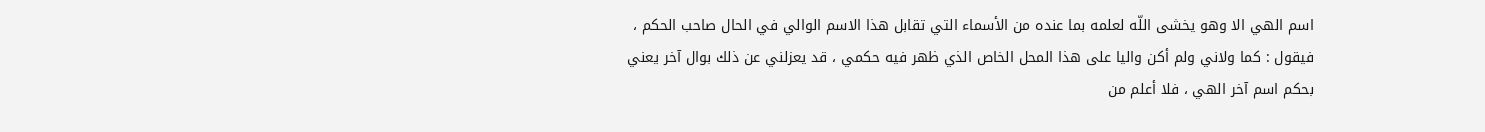اسم الهي الا وهو يخشى اللّه لعلمه بما عنده من الأسماء التي تقابل هذا الاسم الوالي في الحال صاحب الحكم ، فيقول : كما ولاني ولم أكن واليا على هذا المحل الخاص الذي ظهر فيه حكمي ، قد يعزلني عن ذلك بوال آخر يعني بحكم اسم آخر الهي ، فلا أعلم من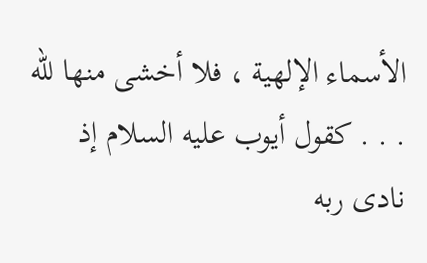الأسماء الإلهية ، فلا أخشى منها للّه . . . كقول أيوب عليه السلام إذ نادى ربه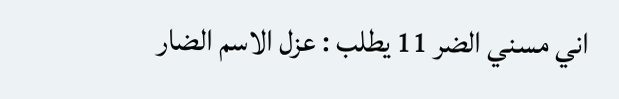اني مسني الضر 11 يطلب : عزل الاسم الضار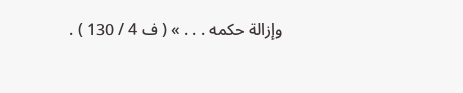وإزالة حكمه . . . » ( ف 4 / 130 ) .